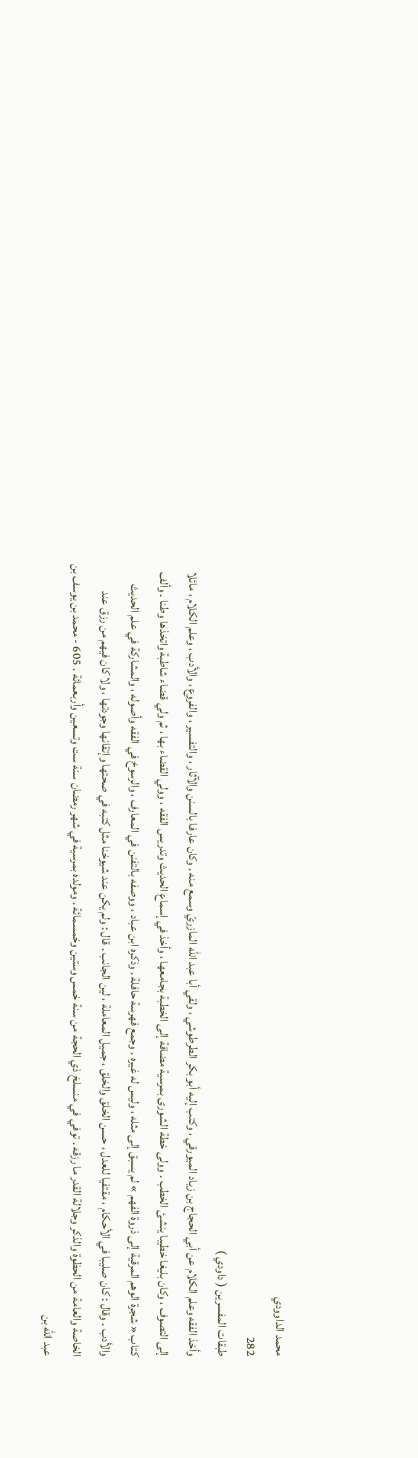محمد الداوودي
282
طبقات المفسرين ( داودي )
وأخذ الفقه وعلم الكلام عن أبي الحجاج بن زياد الميورقي ، وكتب إليه أبو بكر الطرطوشي ، ولقي أبا عبد اللّه المازريّ وسمع منه . وكان عارفا بالسنن والآثار ، والتفسير ، والفروع ، والأدب ، وعلم الكلام ، مائلا إلى التصوف ، وكان بليغا خطيبا ينشئ الخطب . وولى خطة الشورى بمرسية مضافة إلى الخطبة بجامعها ، وأخذ في إسماع الحديث وتدريس الفقه ، وولي القضاء بها ، ثم ولي قضاء شاطبة واتخذها وطنا . وألف كتاب « شجرة الوهم المرقية إلى ذروة الفهم » لم يسبق إلى مثله ، وليس له غيره . وجمع فهرسة حافلة . وذكره ابن عباد ، ووصفه بالتفنن في المعارف ، والرسوخ في الفقه وأصوله ، والمشاركة في علم الحديث والأدب . وقال : كان صليبا في الأحكام ، مقتفيا للعدل ، حسن الخلق والخلق ، جميل المعاملة ، لين الجانب . قال : ولم يكن عند شيوخنا مثل كتبه في صحتها وإتقانها وجودتها ، ولا كان فيهم من رزق عند الخاصة والعامة من الحظوة والذكر وجلالة القدر ما رزقه . توفي في منسلخ ذي الحجة من سنة خمس وستين وخمسمائة . ومولده بمرسية في شهر رمضان سنة ست وتسعين وأربعمائة . 605 - محمد بن يوسف بن عبد اللّه بن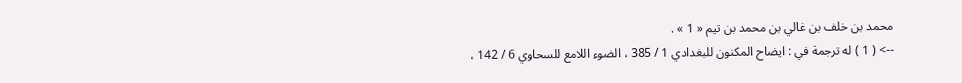محمد بن خلف بن غالي بن محمد بن تيم « 1 » .
--> ( 1 ) له ترجمة في : ايضاح المكنون للبغدادي 1 / 385 ، الضوء اللامع للسحاوي 6 / 142 ،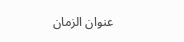عنوان الزمان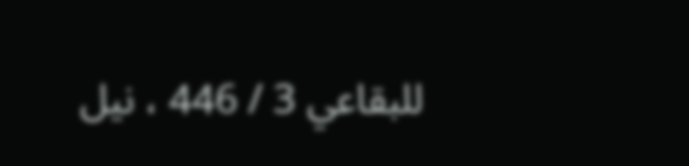للبقاعي 3 / 446 ، نيل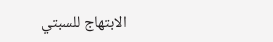الابتهاج للسبتي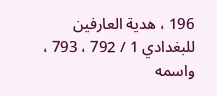196 ، هدية العارفين للبغدادي 1 / 792 ، 793 ، واسمه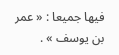فيها جميعا : « عمر بن يوسف » .